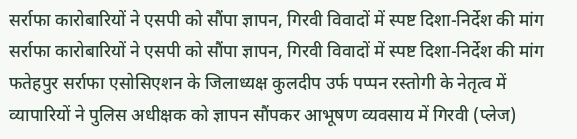सर्राफा कारोबारियों ने एसपी को सौंपा ज्ञापन, गिरवी विवादों में स्पष्ट दिशा-निर्देश की मांग सर्राफा कारोबारियों ने एसपी को सौंपा ज्ञापन, गिरवी विवादों में स्पष्ट दिशा-निर्देश की मांग फतेहपुर सर्राफा एसोसिएशन के जिलाध्यक्ष कुलदीप उर्फ पप्पन रस्तोगी के नेतृत्व में व्यापारियों ने पुलिस अधीक्षक को ज्ञापन सौंपकर आभूषण व्यवसाय में गिरवी (प्लेज)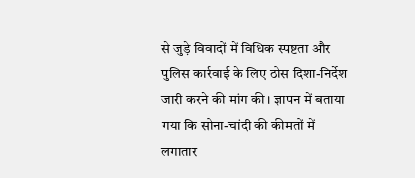से जुड़े विवादों में विधिक स्पष्टता और पुलिस कार्रवाई के लिए ठोस दिशा-निर्देश जारी करने की मांग की। ज्ञापन में बताया गया कि सोना-चांदी की कीमतों में लगातार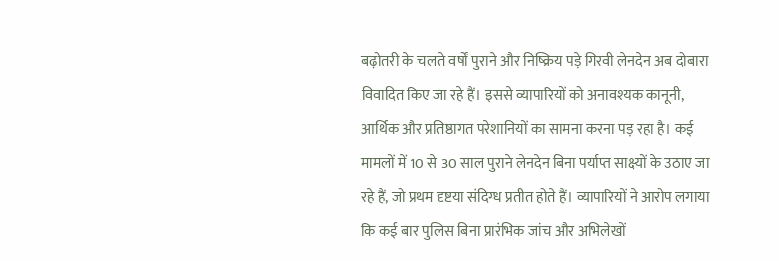बढ़ोतरी के चलते वर्षों पुराने और निष्क्रिय पड़े गिरवी लेनदेन अब दोबारा विवादित किए जा रहे हैं। इससे व्यापारियों को अनावश्यक कानूनी, आर्थिक और प्रतिष्ठागत परेशानियों का सामना करना पड़ रहा है। कई मामलों में 10 से 30 साल पुराने लेनदेन बिना पर्याप्त साक्ष्यों के उठाए जा रहे हैं, जो प्रथम दृष्टया संदिग्ध प्रतीत होते हैं। व्यापारियों ने आरोप लगाया कि कई बार पुलिस बिना प्रारंभिक जांच और अभिलेखों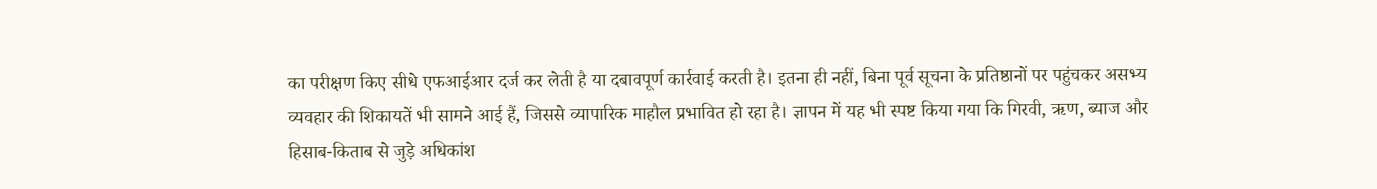का परीक्षण किए सीधे एफआईआर दर्ज कर लेती है या दबावपूर्ण कार्रवाई करती है। इतना ही नहीं, बिना पूर्व सूचना के प्रतिष्ठानों पर पहुंचकर असभ्य व्यवहार की शिकायतें भी सामने आई हैं, जिससे व्यापारिक माहौल प्रभावित हो रहा है। ज्ञापन में यह भी स्पष्ट किया गया कि गिरवी, ऋण, ब्याज और हिसाब-किताब से जुड़े अधिकांश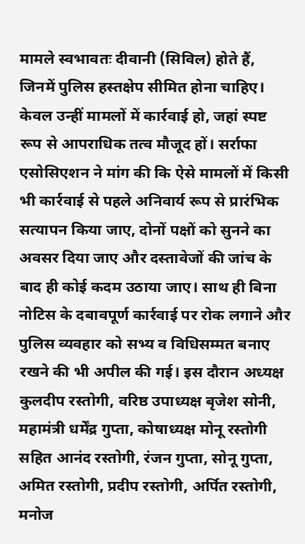मामले स्वभावतः दीवानी (सिविल) होते हैं, जिनमें पुलिस हस्तक्षेप सीमित होना चाहिए। केवल उन्हीं मामलों में कार्रवाई हो, जहां स्पष्ट रूप से आपराधिक तत्व मौजूद हों। सर्राफा एसोसिएशन ने मांग की कि ऐसे मामलों में किसी भी कार्रवाई से पहले अनिवार्य रूप से प्रारंभिक सत्यापन किया जाए, दोनों पक्षों को सुनने का अवसर दिया जाए और दस्तावेजों की जांच के बाद ही कोई कदम उठाया जाए। साथ ही बिना नोटिस के दबावपूर्ण कार्रवाई पर रोक लगाने और पुलिस व्यवहार को सभ्य व विधिसम्मत बनाए रखने की भी अपील की गई। इस दौरान अध्यक्ष कुलदीप रस्तोगी, वरिष्ठ उपाध्यक्ष बृजेश सोनी, महामंत्री धर्मेंद्र गुप्ता, कोषाध्यक्ष मोनू रस्तोगी सहित आनंद रस्तोगी, रंजन गुप्ता, सोनू गुप्ता, अमित रस्तोगी, प्रदीप रस्तोगी, अर्पित रस्तोगी, मनोज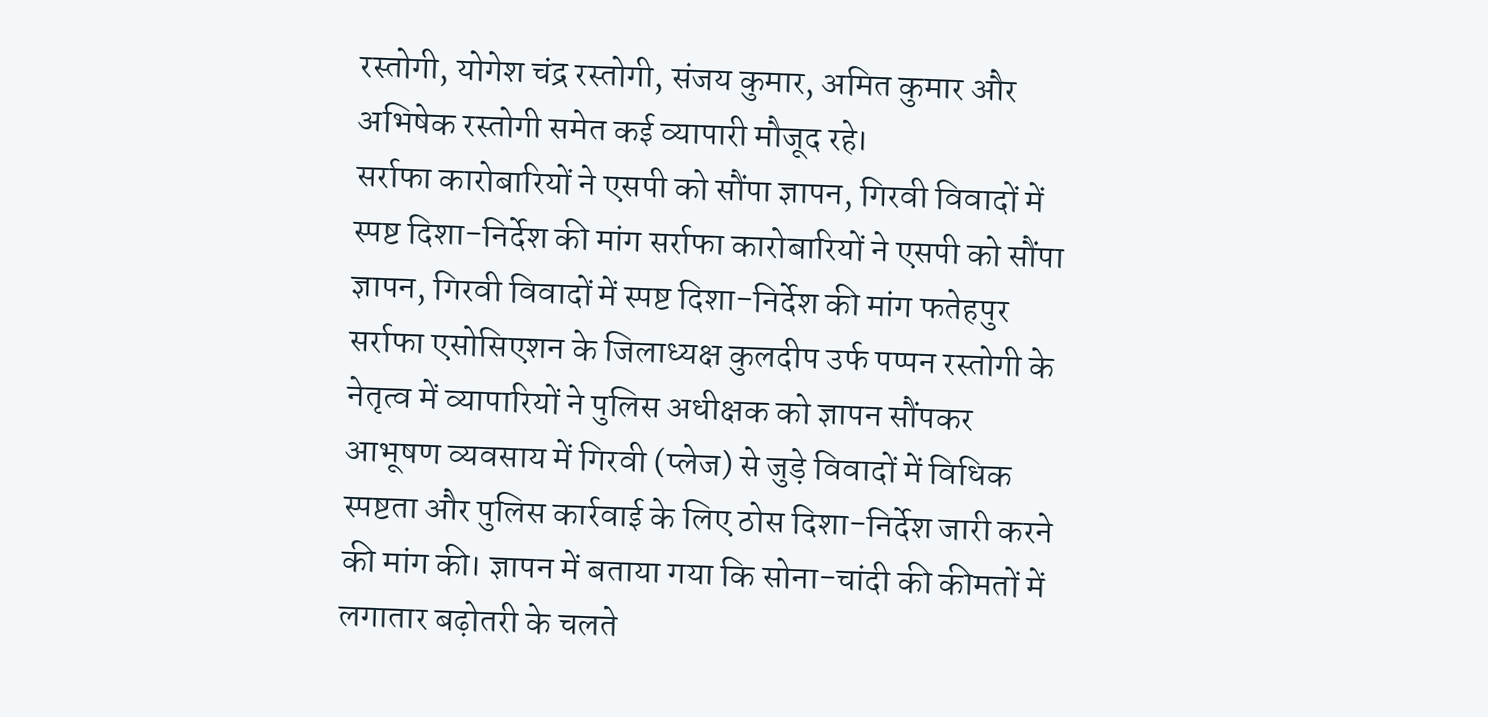रस्तोगी, योगेश चंद्र रस्तोगी, संजय कुमार, अमित कुमार और अभिषेक रस्तोगी समेत कई व्यापारी मौजूद रहे।
सर्राफा कारोबारियों ने एसपी को सौंपा ज्ञापन, गिरवी विवादों में स्पष्ट दिशा-निर्देश की मांग सर्राफा कारोबारियों ने एसपी को सौंपा ज्ञापन, गिरवी विवादों में स्पष्ट दिशा-निर्देश की मांग फतेहपुर सर्राफा एसोसिएशन के जिलाध्यक्ष कुलदीप उर्फ पप्पन रस्तोगी के नेतृत्व में व्यापारियों ने पुलिस अधीक्षक को ज्ञापन सौंपकर आभूषण व्यवसाय में गिरवी (प्लेज) से जुड़े विवादों में विधिक स्पष्टता और पुलिस कार्रवाई के लिए ठोस दिशा-निर्देश जारी करने की मांग की। ज्ञापन में बताया गया कि सोना-चांदी की कीमतों में लगातार बढ़ोतरी के चलते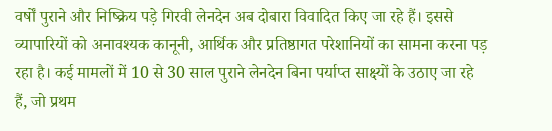वर्षों पुराने और निष्क्रिय पड़े गिरवी लेनदेन अब दोबारा विवादित किए जा रहे हैं। इससे व्यापारियों को अनावश्यक कानूनी, आर्थिक और प्रतिष्ठागत परेशानियों का सामना करना पड़ रहा है। कई मामलों में 10 से 30 साल पुराने लेनदेन बिना पर्याप्त साक्ष्यों के उठाए जा रहे हैं, जो प्रथम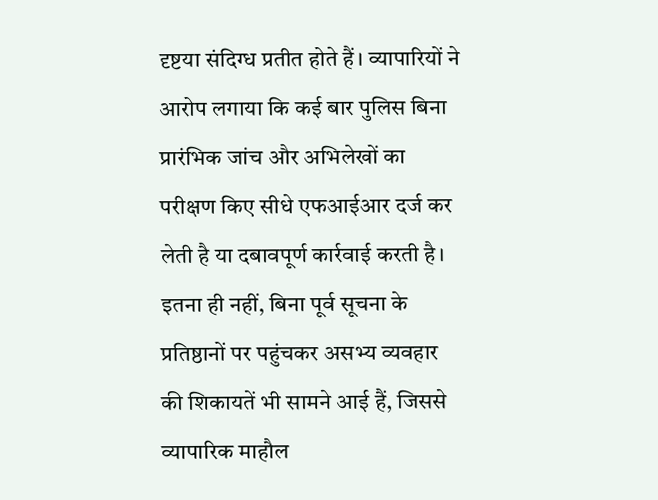दृष्टया संदिग्ध प्रतीत होते हैं। व्यापारियों ने आरोप लगाया कि कई बार पुलिस बिना प्रारंभिक जांच और अभिलेखों का परीक्षण किए सीधे एफआईआर दर्ज कर लेती है या दबावपूर्ण कार्रवाई करती है। इतना ही नहीं, बिना पूर्व सूचना के प्रतिष्ठानों पर पहुंचकर असभ्य व्यवहार की शिकायतें भी सामने आई हैं, जिससे व्यापारिक माहौल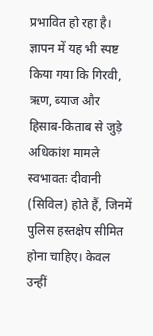प्रभावित हो रहा है। ज्ञापन में यह भी स्पष्ट किया गया कि गिरवी, ऋण, ब्याज और हिसाब-किताब से जुड़े अधिकांश मामले स्वभावतः दीवानी (सिविल) होते हैं, जिनमें पुलिस हस्तक्षेप सीमित होना चाहिए। केवल उन्हीं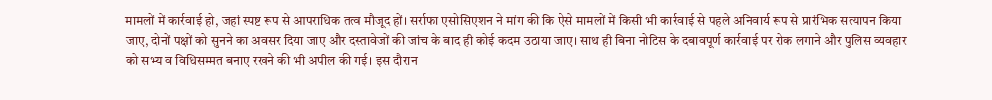मामलों में कार्रवाई हो, जहां स्पष्ट रूप से आपराधिक तत्व मौजूद हों। सर्राफा एसोसिएशन ने मांग की कि ऐसे मामलों में किसी भी कार्रवाई से पहले अनिवार्य रूप से प्रारंभिक सत्यापन किया जाए, दोनों पक्षों को सुनने का अवसर दिया जाए और दस्तावेजों की जांच के बाद ही कोई कदम उठाया जाए। साथ ही बिना नोटिस के दबावपूर्ण कार्रवाई पर रोक लगाने और पुलिस व्यवहार को सभ्य व विधिसम्मत बनाए रखने की भी अपील की गई। इस दौरान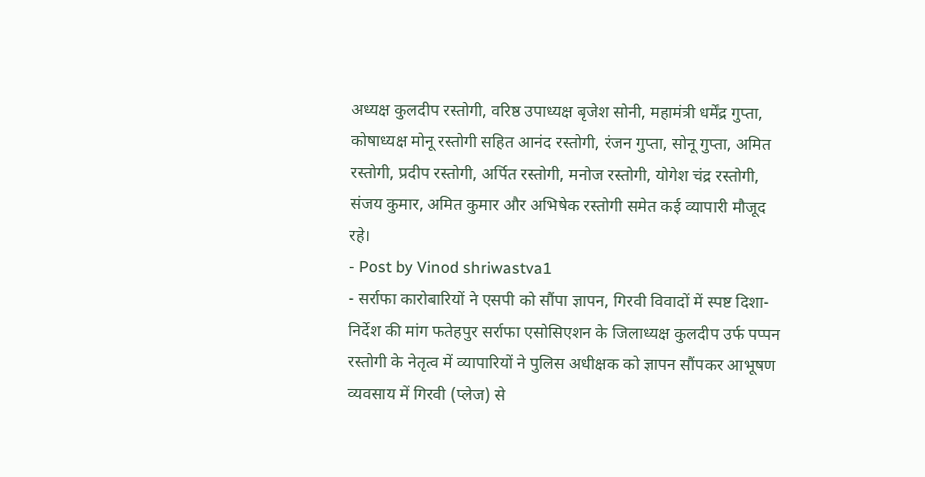अध्यक्ष कुलदीप रस्तोगी, वरिष्ठ उपाध्यक्ष बृजेश सोनी, महामंत्री धर्मेंद्र गुप्ता, कोषाध्यक्ष मोनू रस्तोगी सहित आनंद रस्तोगी, रंजन गुप्ता, सोनू गुप्ता, अमित रस्तोगी, प्रदीप रस्तोगी, अर्पित रस्तोगी, मनोज रस्तोगी, योगेश चंद्र रस्तोगी, संजय कुमार, अमित कुमार और अभिषेक रस्तोगी समेत कई व्यापारी मौजूद रहे।
- Post by Vinod shriwastva1
- सर्राफा कारोबारियों ने एसपी को सौंपा ज्ञापन, गिरवी विवादों में स्पष्ट दिशा-निर्देश की मांग फतेहपुर सर्राफा एसोसिएशन के जिलाध्यक्ष कुलदीप उर्फ पप्पन रस्तोगी के नेतृत्व में व्यापारियों ने पुलिस अधीक्षक को ज्ञापन सौंपकर आभूषण व्यवसाय में गिरवी (प्लेज) से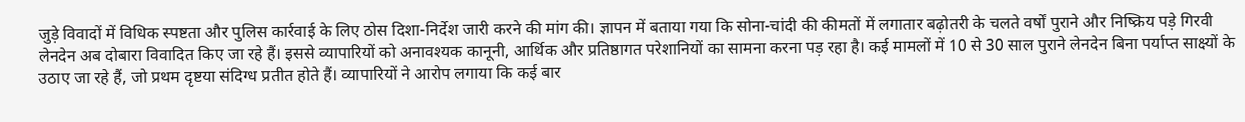जुड़े विवादों में विधिक स्पष्टता और पुलिस कार्रवाई के लिए ठोस दिशा-निर्देश जारी करने की मांग की। ज्ञापन में बताया गया कि सोना-चांदी की कीमतों में लगातार बढ़ोतरी के चलते वर्षों पुराने और निष्क्रिय पड़े गिरवी लेनदेन अब दोबारा विवादित किए जा रहे हैं। इससे व्यापारियों को अनावश्यक कानूनी, आर्थिक और प्रतिष्ठागत परेशानियों का सामना करना पड़ रहा है। कई मामलों में 10 से 30 साल पुराने लेनदेन बिना पर्याप्त साक्ष्यों के उठाए जा रहे हैं, जो प्रथम दृष्टया संदिग्ध प्रतीत होते हैं। व्यापारियों ने आरोप लगाया कि कई बार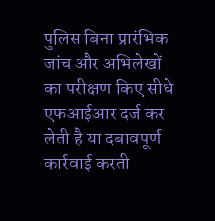पुलिस बिना प्रारंभिक जांच और अभिलेखों का परीक्षण किए सीधे एफआईआर दर्ज कर लेती है या दबावपूर्ण कार्रवाई करती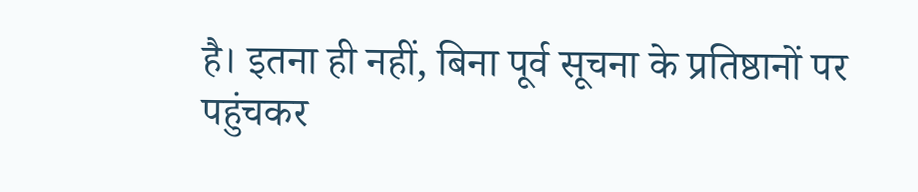है। इतना ही नहीं, बिना पूर्व सूचना के प्रतिष्ठानों पर पहुंचकर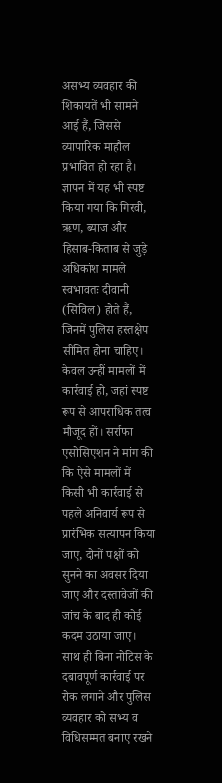असभ्य व्यवहार की शिकायतें भी सामने आई हैं, जिससे व्यापारिक माहौल प्रभावित हो रहा है। ज्ञापन में यह भी स्पष्ट किया गया कि गिरवी, ऋण, ब्याज और हिसाब-किताब से जुड़े अधिकांश मामले स्वभावतः दीवानी (सिविल) होते हैं, जिनमें पुलिस हस्तक्षेप सीमित होना चाहिए। केवल उन्हीं मामलों में कार्रवाई हो, जहां स्पष्ट रूप से आपराधिक तत्व मौजूद हों। सर्राफा एसोसिएशन ने मांग की कि ऐसे मामलों में किसी भी कार्रवाई से पहले अनिवार्य रूप से प्रारंभिक सत्यापन किया जाए, दोनों पक्षों को सुनने का अवसर दिया जाए और दस्तावेजों की जांच के बाद ही कोई कदम उठाया जाए। साथ ही बिना नोटिस के दबावपूर्ण कार्रवाई पर रोक लगाने और पुलिस व्यवहार को सभ्य व विधिसम्मत बनाए रखने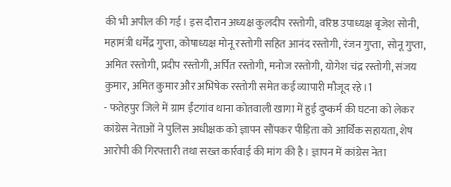की भी अपील की गई। इस दौरान अध्यक्ष कुलदीप रस्तोगी, वरिष्ठ उपाध्यक्ष बृजेश सोनी, महामंत्री धर्मेंद्र गुप्ता, कोषाध्यक्ष मोनू रस्तोगी सहित आनंद रस्तोगी, रंजन गुप्ता, सोनू गुप्ता, अमित रस्तोगी, प्रदीप रस्तोगी, अर्पित रस्तोगी, मनोज रस्तोगी, योगेश चंद्र रस्तोगी, संजय कुमार, अमित कुमार और अभिषेक रस्तोगी समेत कई व्यापारी मौजूद रहे।1
- फतेहपुर जिले में ग्राम ईंटगांव थाना कोतवाली खागा में हुई दुष्कर्म की घटना को लेकर कांग्रेस नेताओं ने पुलिस अधीक्षक को ज्ञापन सौंपकर पीड़िता को आर्थिक सहायता, शेष आरोपी की गिरफ्तारी तथा सख्त कार्रवाई की मांग की है। ज्ञापन में कांग्रेस नेता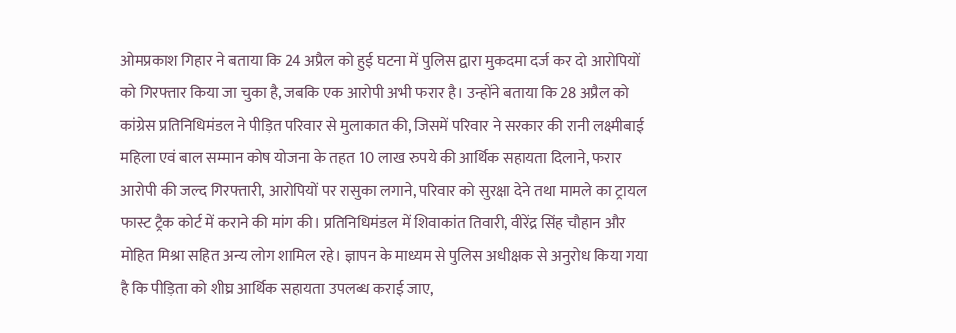ओमप्रकाश गिहार ने बताया कि 24 अप्रैल को हुई घटना में पुलिस द्वारा मुकदमा दर्ज कर दो आरोपियों को गिरफ्तार किया जा चुका है, जबकि एक आरोपी अभी फरार है। उन्होंने बताया कि 28 अप्रैल को कांग्रेस प्रतिनिधिमंडल ने पीड़ित परिवार से मुलाकात की, जिसमें परिवार ने सरकार की रानी लक्ष्मीबाई महिला एवं बाल सम्मान कोष योजना के तहत 10 लाख रुपये की आर्थिक सहायता दिलाने, फरार आरोपी की जल्द गिरफ्तारी, आरोपियों पर रासुका लगाने, परिवार को सुरक्षा देने तथा मामले का ट्रायल फास्ट ट्रैक कोर्ट में कराने की मांग की। प्रतिनिधिमंडल में शिवाकांत तिवारी, वीरेंद्र सिंह चौहान और मोहित मिश्रा सहित अन्य लोग शामिल रहे। ज्ञापन के माध्यम से पुलिस अधीक्षक से अनुरोध किया गया है कि पीड़िता को शीघ्र आर्थिक सहायता उपलब्ध कराई जाए,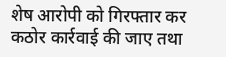शेष आरोपी को गिरफ्तार कर कठोर कार्रवाई की जाए तथा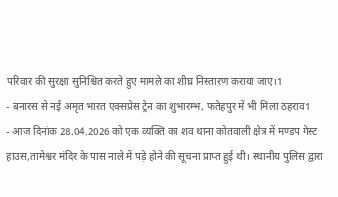परिवार की सुरक्षा सुनिश्चित करते हुए मामले का शीघ्र निस्तारण कराया जाए।1
- बनारस से नई अमृत भारत एक्सप्रेस ट्रेन का शुभारम्भ, फतेहपुर में भी मिला ठहराव1
- आज दिनांक 28.04.2026 को एक व्यक्ति का शव थाना कोतवाली क्षेत्र में मण्डप गेस्ट हाउस,तामेश्वर मंदिर के पास नाले में पड़े होने की सूचना प्राप्त हुई थी। स्थानीय पुलिस द्वारा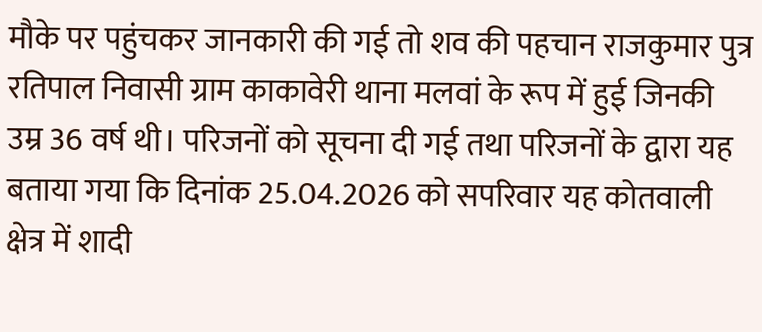मौके पर पहुंचकर जानकारी की गई तो शव की पहचान राजकुमार पुत्र रतिपाल निवासी ग्राम काकावेरी थाना मलवां के रूप में हुई जिनकी उम्र 36 वर्ष थी। परिजनों को सूचना दी गई तथा परिजनों के द्वारा यह बताया गया कि दिनांक 25.04.2026 को सपरिवार यह कोतवाली क्षेत्र में शादी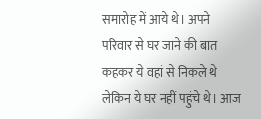समारोह में आये थे। अपने परिवार से घर जाने की बात कहकर ये वहां से निकले थे लेकिन ये घर नहीं पहुंचे थे। आज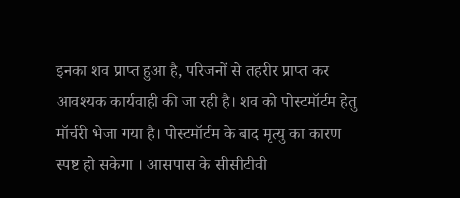इनका शव प्राप्त हुआ है, परिजनों से तहरीर प्राप्त कर आवश्यक कार्यवाही की जा रही है। शव को पोस्टमॉर्टम हेतु मॉर्चरी भेजा गया है। पोस्टमॉर्टम के बाद मृत्यु का कारण स्पष्ट हो सकेगा । आसपास के सीसीटीवी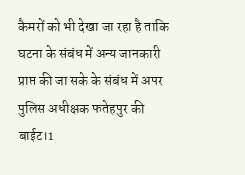कैमरों को भी देखा जा रहा है ताकि घटना के संबंध में अन्य जानकारी प्राप्त की जा सके के संबंध में अपर पुलिस अधीक्षक फतेहपुर की बाईट।1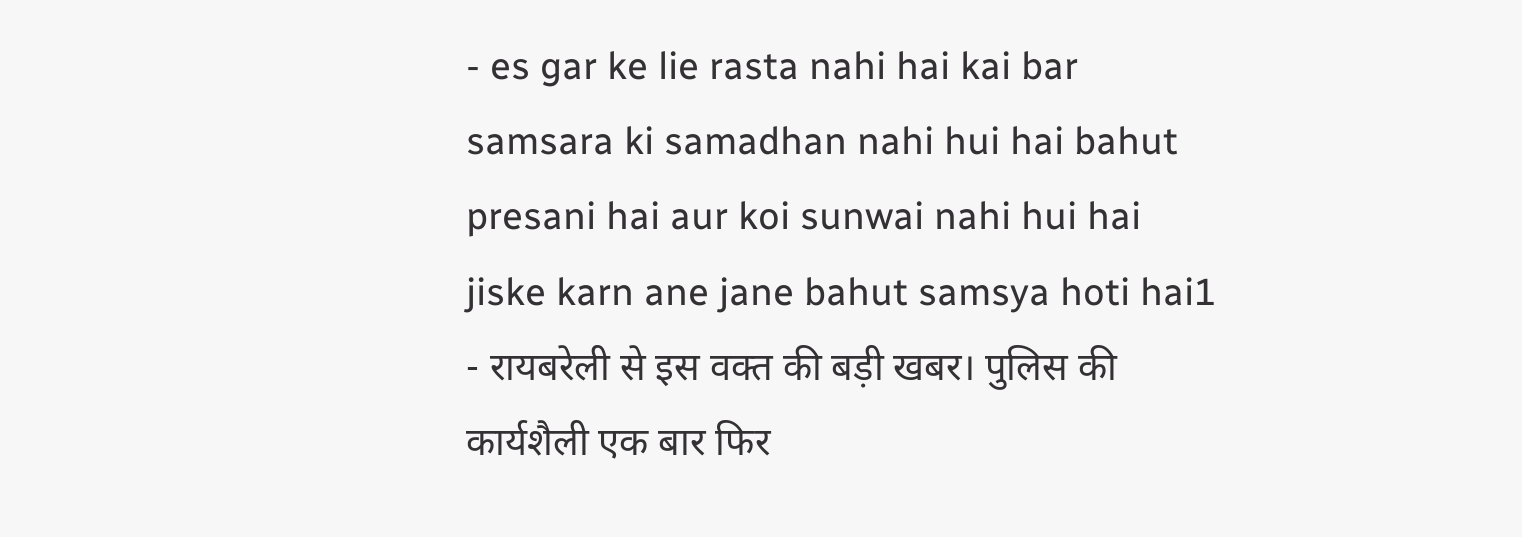- es gar ke lie rasta nahi hai kai bar samsara ki samadhan nahi hui hai bahut presani hai aur koi sunwai nahi hui hai jiske karn ane jane bahut samsya hoti hai1
- रायबरेली से इस वक्त की बड़ी खबर। पुलिस की कार्यशैली एक बार फिर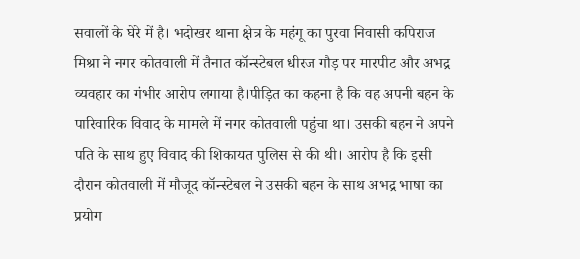सवालों के घेरे में है। भदोखर थाना क्षेत्र के महंगू का पुरवा निवासी कपिराज मिश्रा ने नगर कोतवाली में तैनात कॉन्स्टेबल धीरज गौड़ पर मारपीट और अभद्र व्यवहार का गंभीर आरोप लगाया है।पीड़ित का कहना है कि वह अपनी बहन के पारिवारिक विवाद के मामले में नगर कोतवाली पहुंचा था। उसकी बहन ने अपने पति के साथ हुए विवाद की शिकायत पुलिस से की थी। आरोप है कि इसी दौरान कोतवाली में मौजूद कॉन्स्टेबल ने उसकी बहन के साथ अभद्र भाषा का प्रयोग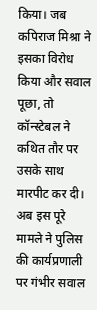किया। जब कपिराज मिश्रा ने इसका विरोध किया और सवाल पूछा, तो कॉन्स्टेबल ने कथित तौर पर उसके साथ मारपीट कर दी। अब इस पूरे मामले ने पुलिस की कार्यप्रणाली पर गंभीर सवाल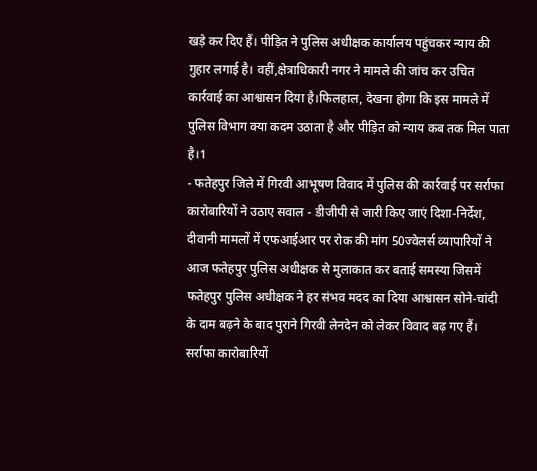खड़े कर दिए हैं। पीड़ित ने पुलिस अधीक्षक कार्यालय पहुंचकर न्याय की गुहार लगाई है। वहीं,क्षेत्राधिकारी नगर ने मामले की जांच कर उचित कार्रवाई का आश्वासन दिया है।फिलहाल, देखना होगा कि इस मामले में पुलिस विभाग क्या कदम उठाता है और पीड़ित को न्याय कब तक मिल पाता है।1
- फतेहपुर जिले में गिरवी आभूषण विवाद में पुलिस की कार्रवाई पर सर्राफा कारोबारियों ने उठाए सवाल - डीजीपी से जारी किए जाएं दिशा-निर्देश, दीवानी मामलों में एफआईआर पर रोक की मांग 50ज्वेलर्स व्यापारियों ने आज फतेहपुर पुलिस अधीक्षक से मुलाकात कर बताई समस्या जिसमें फतेहपुर पुलिस अधीक्षक ने हर संभव मदद का दिया आश्वासन सोने-चांदी के दाम बढ़ने के बाद पुराने गिरवी लेनदेन को लेकर विवाद बढ़ गए हैं। सर्राफा कारोबारियों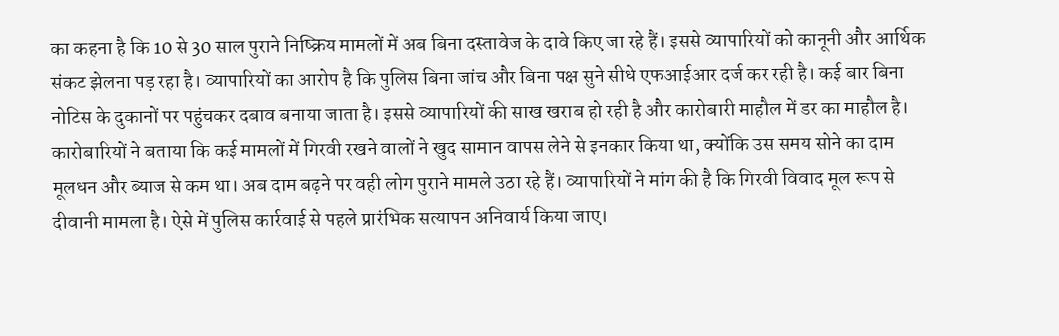का कहना है कि 10 से 30 साल पुराने निष्क्रिय मामलों में अब बिना दस्तावेज के दावे किए जा रहे हैं। इससे व्यापारियों को कानूनी और आर्थिक संकट झेलना पड़ रहा है। व्यापारियों का आरोप है कि पुलिस बिना जांच और बिना पक्ष सुने सीधे एफआईआर दर्ज कर रही है। कई बार बिना नोटिस के दुकानों पर पहुंचकर दबाव बनाया जाता है। इससे व्यापारियों की साख खराब हो रही है और कारोबारी माहौल में डर का माहौल है। कारोबारियों ने बताया कि कई मामलों में गिरवी रखने वालों ने खुद सामान वापस लेने से इनकार किया था, क्योंकि उस समय सोने का दाम मूलधन और ब्याज से कम था। अब दाम बढ़ने पर वही लोग पुराने मामले उठा रहे हैं। व्यापारियों ने मांग की है कि गिरवी विवाद मूल रूप से दीवानी मामला है। ऐसे में पुलिस कार्रवाई से पहले प्रारंभिक सत्यापन अनिवार्य किया जाए।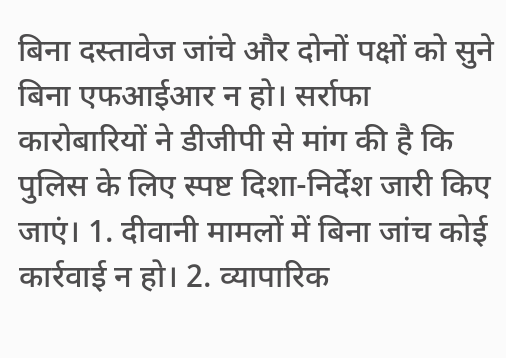बिना दस्तावेज जांचे और दोनों पक्षों को सुने बिना एफआईआर न हो। सर्राफा कारोबारियों ने डीजीपी से मांग की है कि पुलिस के लिए स्पष्ट दिशा-निर्देश जारी किए जाएं। 1. दीवानी मामलों में बिना जांच कोई कार्रवाई न हो। 2. व्यापारिक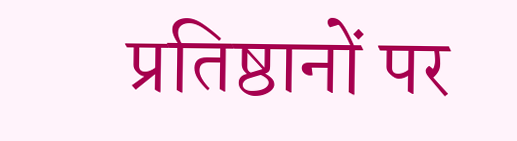प्रतिष्ठानों पर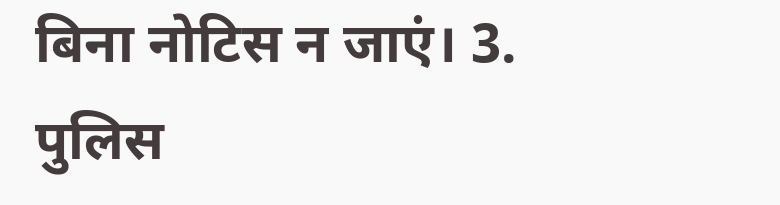बिना नोटिस न जाएं। 3. पुलिस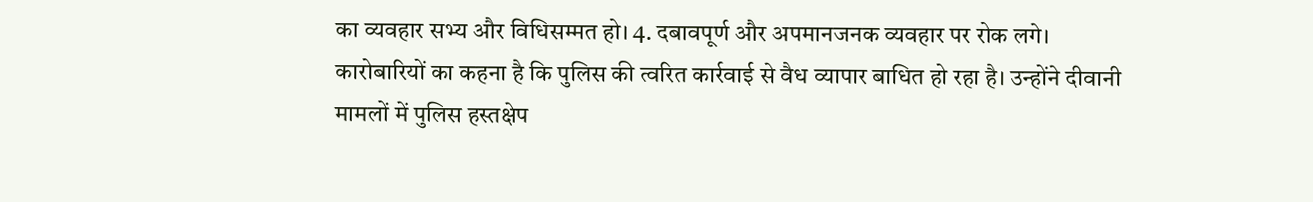का व्यवहार सभ्य और विधिसम्मत हो। 4. दबावपूर्ण और अपमानजनक व्यवहार पर रोक लगे। कारोबारियों का कहना है कि पुलिस की त्वरित कार्रवाई से वैध व्यापार बाधित हो रहा है। उन्होंने दीवानी मामलों में पुलिस हस्तक्षेप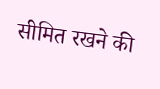सीमित रखने की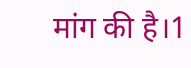मांग की है।1